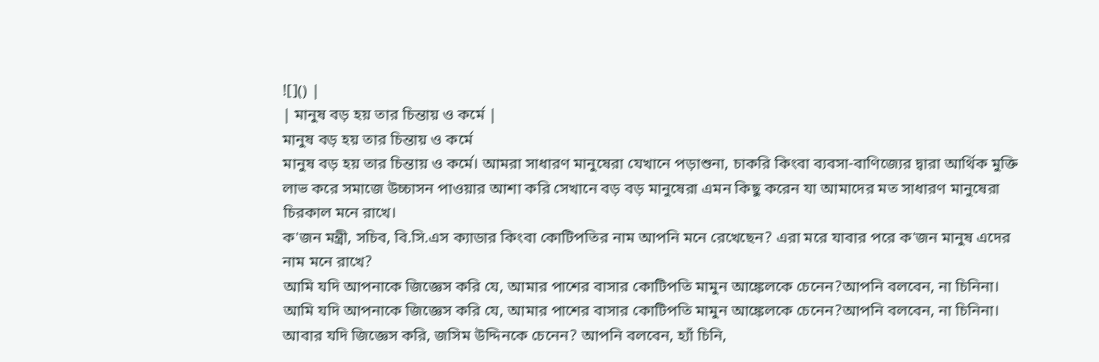![]() |
| মানুষ বড় হয় তার চিন্তায় ও কর্মে |
মানুষ বড় হয় তার চিন্তায় ও কর্মে
মানুষ বড় হয় তার চিন্তায় ও কর্মে। আমরা সাধারণ মানুষেরা যেখানে পড়াশুনা, চাকরি কিংবা ব্যবসা-বাণিজ্যের দ্বারা আর্থিক মুক্তি লাভ করে সমাজে উচ্চাসন পাওয়ার আশা করি সেখানে বড় বড় মানুষেরা এমন কিছু করেন যা আমাদের মত সাধারণ মানুষেরা চিরকাল মনে রাখে।
ক'জন মন্ত্রী, সচিব, বি.সি.এস ক্যাডার কিংবা কোটিপতির নাম আপনি মনে রেখেছেন? এরা মরে যাবার পরে ক'জন মানুষ এদের নাম মনে রাখে?
আমি যদি আপনাকে জিজ্ঞেস করি যে, আমার পাশের বাসার কোটিপতি মামুন আঙ্কেলকে চেনেন?আপনি বলবেন, না চিনিনা।
আমি যদি আপনাকে জিজ্ঞেস করি যে, আমার পাশের বাসার কোটিপতি মামুন আঙ্কেলকে চেনেন?আপনি বলবেন, না চিনিনা।
আবার যদি জিজ্ঞেস করি, জসিম উদ্দিনকে চেনেন? আপনি বলবেন, হ্যাঁ চিনি,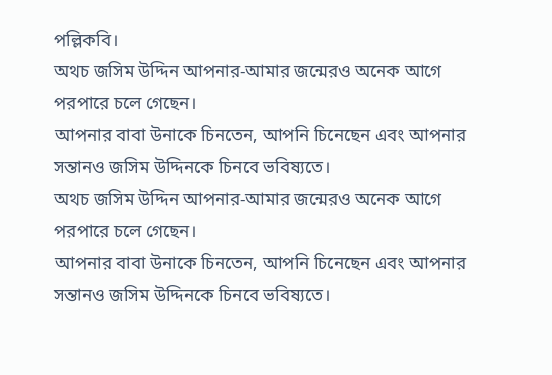পল্লিকবি।
অথচ জসিম উদ্দিন আপনার-আমার জন্মেরও অনেক আগে পরপারে চলে গেছেন।
আপনার বাবা উনাকে চিনতেন, আপনি চিনেছেন এবং আপনার সন্তানও জসিম উদ্দিনকে চিনবে ভবিষ্যতে।
অথচ জসিম উদ্দিন আপনার-আমার জন্মেরও অনেক আগে পরপারে চলে গেছেন।
আপনার বাবা উনাকে চিনতেন, আপনি চিনেছেন এবং আপনার সন্তানও জসিম উদ্দিনকে চিনবে ভবিষ্যতে।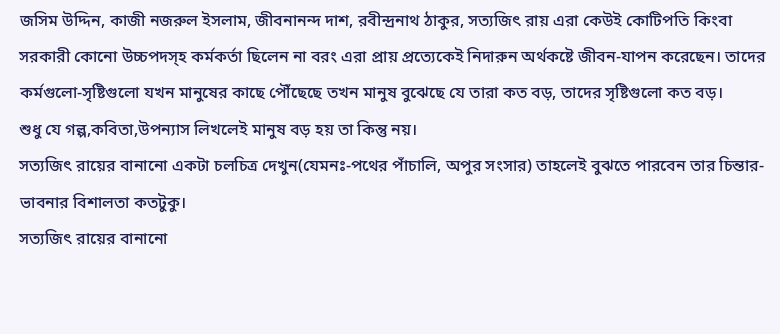জসিম উদ্দিন, কাজী নজরুল ইসলাম, জীবনানন্দ দাশ, রবীন্দ্রনাথ ঠাকুর, সত্যজিৎ রায় এরা কেউই কোটিপতি কিংবা সরকারী কোনো উচ্চপদস্হ কর্মকর্তা ছিলেন না বরং এরা প্রায় প্রত্যেকেই নিদারুন অর্থকষ্টে জীবন-যাপন করেছেন। তাদের কর্মগুলো-সৃষ্টিগুলো যখন মানুষের কাছে পৌঁছেছে তখন মানুষ বুঝেছে যে তারা কত বড়, তাদের সৃষ্টিগুলো কত বড়।
শুধু যে গল্প,কবিতা,উপন্যাস লিখলেই মানুষ বড় হয় তা কিন্তু নয়।
সত্যজিৎ রায়ের বানানো একটা চলচিত্র দেখুন(যেমনঃ-পথের পাঁচালি, অপুর সংসার) তাহলেই বুঝতে পারবেন তার চিন্তার-ভাবনার বিশালতা কতটুকু।
সত্যজিৎ রায়ের বানানো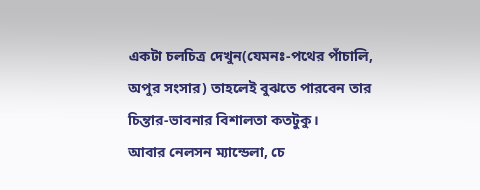একটা চলচিত্র দেখুন(যেমনঃ-পথের পাঁচালি, অপুর সংসার) তাহলেই বুঝতে পারবেন তার চিন্তার-ভাবনার বিশালতা কতটুকু।
আবার নেলসন ম্যান্ডেলা, চে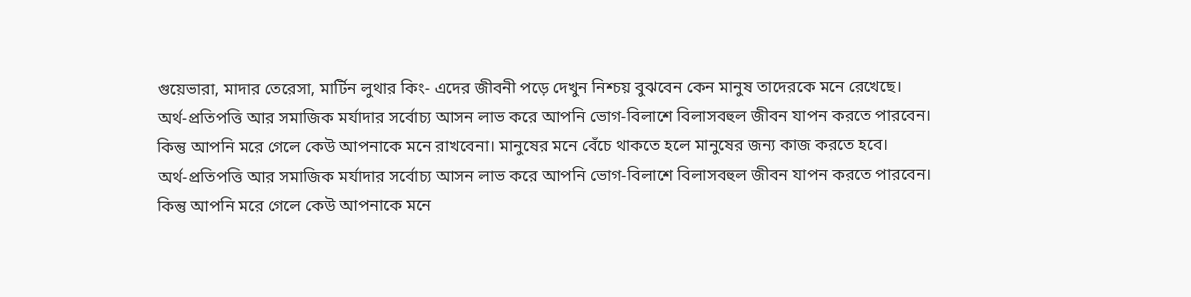গুয়েভারা, মাদার তেরেসা, মার্টিন লুথার কিং- এদের জীবনী পড়ে দেখুন নিশ্চয় বুঝবেন কেন মানুষ তাদেরকে মনে রেখেছে।
অর্থ-প্রতিপত্তি আর সমাজিক মর্যাদার সর্বোচ্য আসন লাভ করে আপনি ভোগ-বিলাশে বিলাসবহুল জীবন যাপন করতে পারবেন। কিন্তু আপনি মরে গেলে কেউ আপনাকে মনে রাখবেনা। মানুষের মনে বেঁচে থাকতে হলে মানুষের জন্য কাজ করতে হবে।
অর্থ-প্রতিপত্তি আর সমাজিক মর্যাদার সর্বোচ্য আসন লাভ করে আপনি ভোগ-বিলাশে বিলাসবহুল জীবন যাপন করতে পারবেন। কিন্তু আপনি মরে গেলে কেউ আপনাকে মনে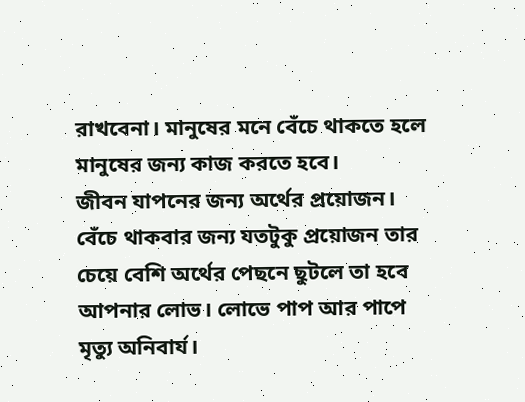রাখবেনা। মানুষের মনে বেঁচে থাকতে হলে মানুষের জন্য কাজ করতে হবে।
জীবন যাপনের জন্য অর্থের প্রয়োজন। বেঁচে থাকবার জন্য যতটুকু প্রয়োজন তার চেয়ে বেশি অর্থের পেছনে ছুটলে তা হবে আপনার লোভ। লোভে পাপ আর পাপে মৃত্যু অনিবার্য।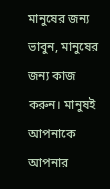মানুষের জন্য ভাবুন, মানুষের জন্য কাজ করুন। মানুষই আপনাকে আপনার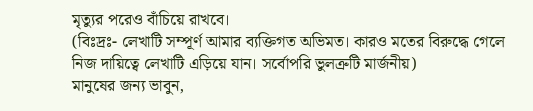মৃত্যুর পরেও বাঁচিয়ে রাখবে।
(বিঃদ্রঃ- লেখাটি সম্পূর্ণ আমার ব্যক্তিগত অভিমত। কারও মতের বিরুদ্ধে গেলে নিজ দায়িত্বে লেখাটি এড়িয়ে যান। সর্বোপরি ভুলত্রুটি মার্জনীয়)
মানুষের জন্য ভাবুন,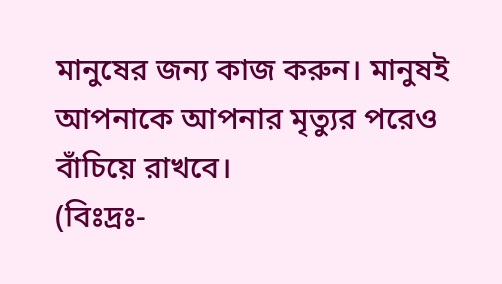মানুষের জন্য কাজ করুন। মানুষই আপনাকে আপনার মৃত্যুর পরেও বাঁচিয়ে রাখবে।
(বিঃদ্রঃ-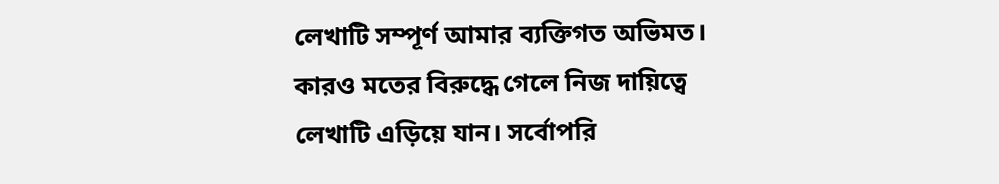লেখাটি সম্পূর্ণ আমার ব্যক্তিগত অভিমত। কারও মতের বিরুদ্ধে গেলে নিজ দায়িত্বে লেখাটি এড়িয়ে যান। সর্বোপরি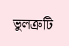ভুলত্রুটি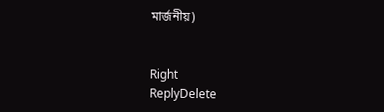মার্জনীয়)


Right
ReplyDelete